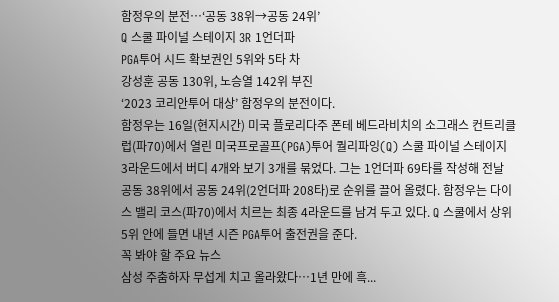함정우의 분전…‘공동 38위→공동 24위’
Q 스쿨 파이널 스테이지 3R 1언더파
PGA투어 시드 확보권인 5위와 5타 차
강성훈 공동 130위, 노승열 142위 부진
‘2023 코리안투어 대상’ 함정우의 분전이다.
함정우는 16일(현지시간) 미국 플로리다주 폰테 베드라비치의 소그래스 컨트리클럽(파70)에서 열린 미국프로골프(PGA)투어 퀄리파잉(Q) 스쿨 파이널 스테이지 3라운드에서 버디 4개와 보기 3개를 묶었다. 그는 1언더파 69타를 작성해 전날 공동 38위에서 공동 24위(2언더파 208타)로 순위를 끌어 올렸다. 함정우는 다이스 밸리 코스(파70)에서 치르는 최종 4라운드를 남겨 두고 있다. Q 스쿨에서 상위 5위 안에 들면 내년 시즌 PGA투어 출전권을 준다.
꼭 봐야 할 주요 뉴스
삼성 주춤하자 무섭게 치고 올라왔다…1년 만에 흑...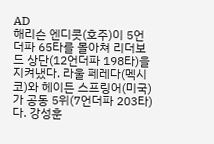AD
해리슨 엔디콧(호주)이 5언더파 65타를 몰아쳐 리더보드 상단(12언더파 198타)을 지켜냈다. 라울 페레다(멕시코)와 헤이든 스프링어(미국)가 공동 5위(7언더파 203타)다. 강성훈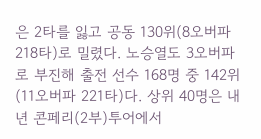은 2타를 잃고 공동 130위(8오버파 218타)로 밀렸다. 노승열도 3오버파로 부진해 출전 선수 168명 중 142위(11오버파 221타)다. 상위 40명은 내년 콘페리(2부)투어에서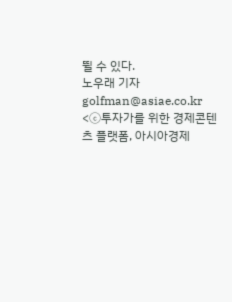뛸 수 있다.
노우래 기자 golfman@asiae.co.kr
<ⓒ투자가를 위한 경제콘텐츠 플랫폼, 아시아경제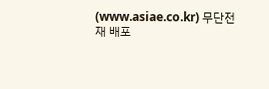(www.asiae.co.kr) 무단전재 배포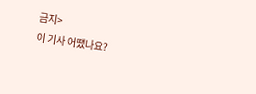금지>
이 기사 어땠나요?